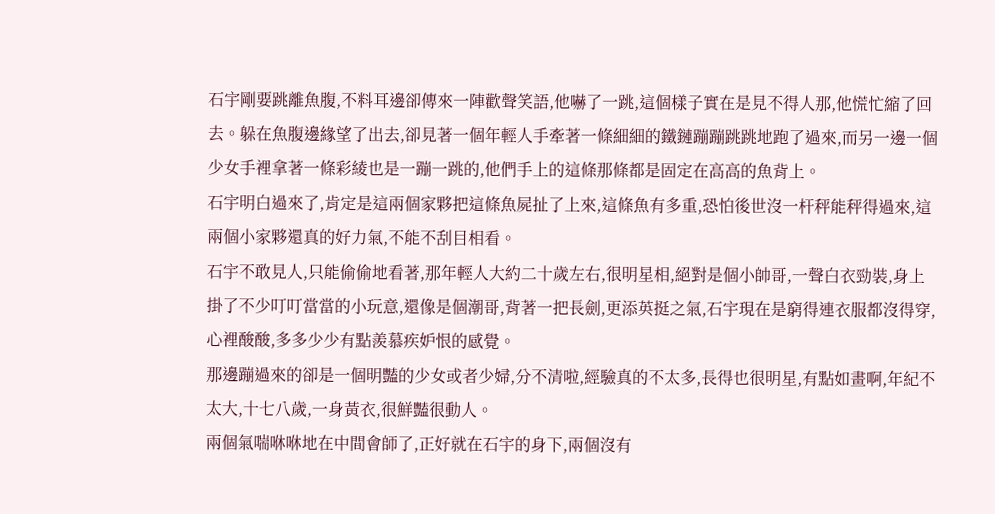石宇剛要跳離魚腹,不料耳邊卻傳來一陣歡聲笑語,他嚇了一跳,這個樣子實在是見不得人那,他慌忙縮了回去。躲在魚腹邊緣望了出去,卻見著一個年輕人手牽著一條細細的鐵鏈蹦蹦跳跳地跑了過來,而另一邊一個少女手裡拿著一條彩綾也是一蹦一跳的,他們手上的這條那條都是固定在高高的魚背上。
石宇明白過來了,肯定是這兩個家夥把這條魚屍扯了上來,這條魚有多重,恐怕後世沒一杆秤能秤得過來,這兩個小家夥還真的好力氣,不能不刮目相看。
石宇不敢見人,只能偷偷地看著,那年輕人大約二十歲左右,很明星相,絕對是個小帥哥,一聲白衣勁裝,身上掛了不少叮叮當當的小玩意,還像是個潮哥,背著一把長劍,更添英挺之氣,石宇現在是窮得連衣服都沒得穿,心裡酸酸,多多少少有點羨慕疾妒恨的感覺。
那邊蹦過來的卻是一個明豔的少女或者少婦,分不清啦,經驗真的不太多,長得也很明星,有點如畫啊,年紀不太大,十七八歲,一身黃衣,很鮮豔很動人。
兩個氣喘咻咻地在中間會師了,正好就在石宇的身下,兩個沒有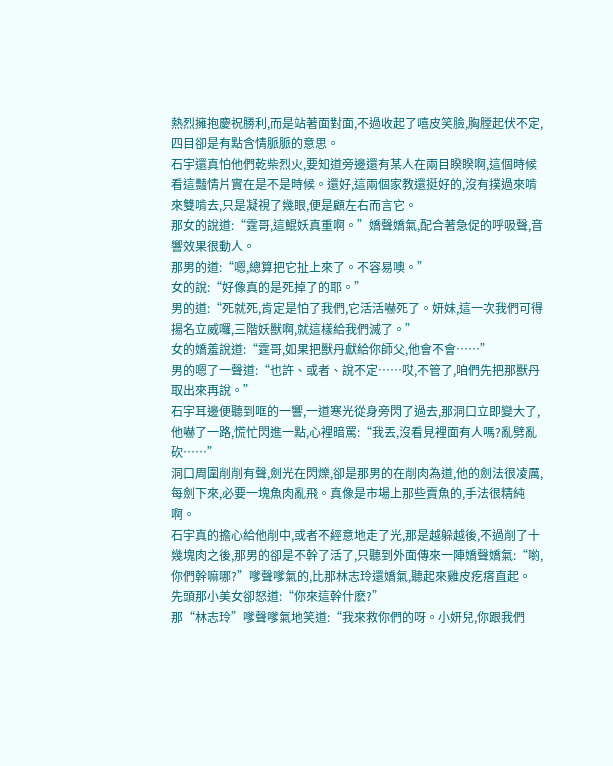熱烈擁抱慶祝勝利,而是站著面對面,不過收起了嘻皮笑臉,胸膛起伏不定,四目卻是有點含情脈脈的意思。
石宇還真怕他們乾柴烈火,要知道旁邊還有某人在兩目睽睽啊,這個時候看這豔情片實在是不是時候。還好,這兩個家教還挺好的,沒有撲過來啃來雙啃去,只是凝視了幾眼,便是顧左右而言它。
那女的說道:“霆哥,這鯤妖真重啊。”嬌聲嬌氣,配合著急促的呼吸聲,音響效果很動人。
那男的道:“嗯,總算把它扯上來了。不容易噢。”
女的說:“好像真的是死掉了的耶。”
男的道:“死就死,肯定是怕了我們,它活活嚇死了。妍妹,這一次我們可得揚名立威囉,三階妖獸啊,就這樣給我們滅了。”
女的嬌羞說道:“霆哥,如果把獸丹獻給你師父,他會不會……”
男的嗯了一聲道:“也許、或者、說不定……哎,不管了,咱們先把那獸丹取出來再說。”
石宇耳邊便聽到哐的一響,一道寒光從身旁閃了過去,那洞口立即變大了,他嚇了一路,慌忙閃進一點,心裡暗罵:“我丟,沒看見裡面有人嗎?亂劈亂砍……”
洞口周圍削削有聲,劍光在閃爍,卻是那男的在削肉為道,他的劍法很凌厲,每劍下來,必要一塊魚肉亂飛。真像是市場上那些賣魚的,手法很精純啊。
石宇真的擔心給他削中,或者不經意地走了光,那是越躲越後,不過削了十幾塊肉之後,那男的卻是不幹了活了,只聽到外面傳來一陣嬌聲嬌氣:“喲,你們幹嘛哪?”嗲聲嗲氣的,比那林志玲還嬌氣,聽起來雞皮疙瘩直起。
先頭那小美女卻怒道:“你來這幹什麽?”
那“林志玲”嗲聲嗲氣地笑道:“我來救你們的呀。小妍兒,你跟我們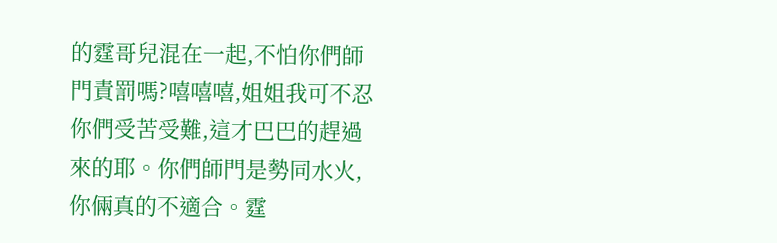的霆哥兒混在一起,不怕你們師門責罰嗎?嘻嘻嘻,姐姐我可不忍你們受苦受難,這才巴巴的趕過來的耶。你們師門是勢同水火,你倆真的不適合。霆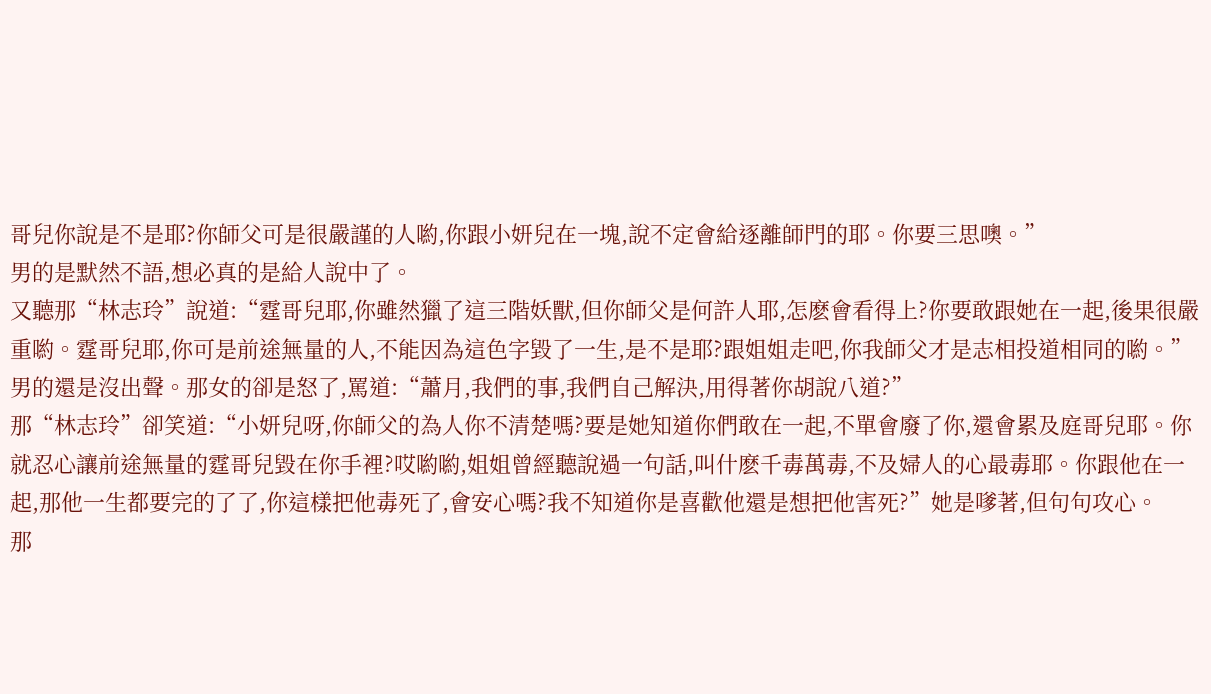哥兒你說是不是耶?你師父可是很嚴謹的人喲,你跟小妍兒在一塊,說不定會給逐離師門的耶。你要三思噢。”
男的是默然不語,想必真的是給人說中了。
又聽那“林志玲”說道:“霆哥兒耶,你雖然獵了這三階妖獸,但你師父是何許人耶,怎麽會看得上?你要敢跟她在一起,後果很嚴重喲。霆哥兒耶,你可是前途無量的人,不能因為這色字毀了一生,是不是耶?跟姐姐走吧,你我師父才是志相投道相同的喲。”
男的還是沒出聲。那女的卻是怒了,罵道:“蕭月,我們的事,我們自己解決,用得著你胡說八道?”
那“林志玲”卻笑道:“小妍兒呀,你師父的為人你不清楚嗎?要是她知道你們敢在一起,不單會廢了你,還會累及庭哥兒耶。你就忍心讓前途無量的霆哥兒毀在你手裡?哎喲喲,姐姐曾經聽說過一句話,叫什麽千毒萬毒,不及婦人的心最毒耶。你跟他在一起,那他一生都要完的了了,你這樣把他毒死了,會安心嗎?我不知道你是喜歡他還是想把他害死?”她是嗲著,但句句攻心。
那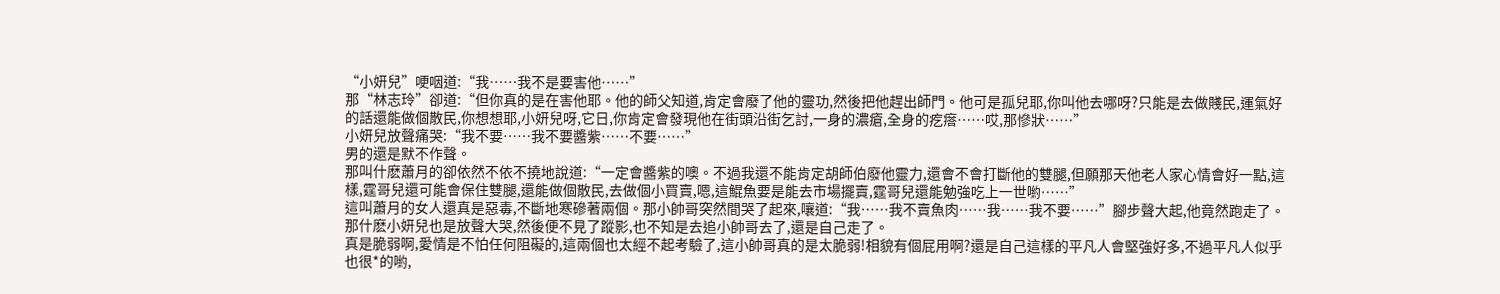“小妍兒”哽咽道:“我……我不是要害他……”
那“林志玲”卻道:“但你真的是在害他耶。他的師父知道,肯定會廢了他的靈功,然後把他趕出師門。他可是孤兒耶,你叫他去哪呀?只能是去做賤民,運氣好的話還能做個散民,你想想耶,小妍兒呀,它日,你肯定會發現他在街頭沿街乞討,一身的濃瘡,全身的疙瘩……哎,那慘狀……”
小妍兒放聲痛哭:“我不要……我不要醬紫……不要……”
男的還是默不作聲。
那叫什麽蕭月的卻依然不依不撓地說道:“一定會醬紫的噢。不過我還不能肯定胡師伯廢他靈力,還會不會打斷他的雙腿,但願那天他老人家心情會好一點,這樣,霆哥兒還可能會保住雙腿,還能做個散民,去做個小買賣,嗯,這鯤魚要是能去市場擺賣,霆哥兒還能勉強吃上一世喲……”
這叫蕭月的女人還真是惡毒,不斷地寒磣著兩個。那小帥哥突然間哭了起來,嚷道:“我……我不賣魚肉……我……我不要……”腳步聲大起,他竟然跑走了。那什麽小妍兒也是放聲大哭,然後便不見了蹤影,也不知是去追小帥哥去了,還是自己走了。
真是脆弱啊,愛情是不怕任何阻礙的,這兩個也太經不起考驗了,這小帥哥真的是太脆弱!相貌有個屁用啊?還是自己這樣的平凡人會堅強好多,不過平凡人似乎也很*的喲,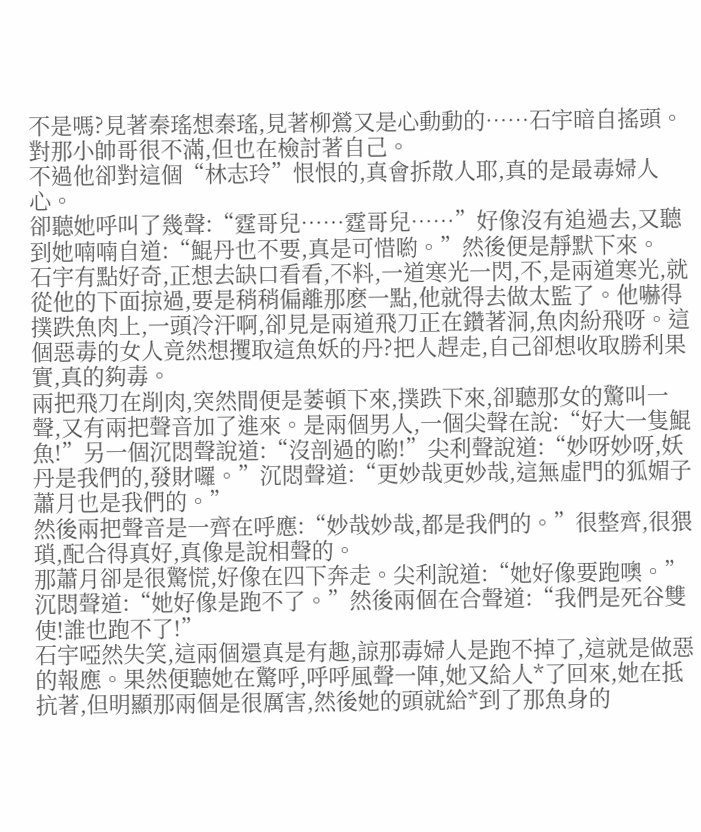不是嗎?見著秦瑤想秦瑤,見著柳鶯又是心動動的……石宇暗自搖頭。對那小帥哥很不滿,但也在檢討著自己。
不過他卻對這個“林志玲”恨恨的,真會拆散人耶,真的是最毒婦人心。
卻聽她呼叫了幾聲:“霆哥兒……霆哥兒……”好像沒有追過去,又聽到她喃喃自道:“鯤丹也不要,真是可惜喲。”然後便是靜默下來。
石宇有點好奇,正想去缺口看看,不料,一道寒光一閃,不,是兩道寒光,就從他的下面掠過,要是稍稍偏離那麽一點,他就得去做太監了。他嚇得撲跌魚肉上,一頭冷汗啊,卻見是兩道飛刀正在鑽著洞,魚肉紛飛呀。這個惡毒的女人竟然想攫取這魚妖的丹?把人趕走,自己卻想收取勝利果實,真的夠毒。
兩把飛刀在削肉,突然間便是萎頓下來,撲跌下來,卻聽那女的驚叫一聲,又有兩把聲音加了進來。是兩個男人,一個尖聲在說:“好大一隻鯤魚!”另一個沉悶聲說道:“沒剖過的喲!”尖利聲說道:“妙呀妙呀,妖丹是我們的,發財囉。”沉悶聲道:“更妙哉更妙哉,這無虛門的狐媚子蕭月也是我們的。”
然後兩把聲音是一齊在呼應:“妙哉妙哉,都是我們的。”很整齊,很猥瑣,配合得真好,真像是說相聲的。
那蕭月卻是很驚慌,好像在四下奔走。尖利說道:“她好像要跑噢。”沉悶聲道:“她好像是跑不了。”然後兩個在合聲道:“我們是死谷雙使!誰也跑不了!”
石宇啞然失笑,這兩個還真是有趣,諒那毒婦人是跑不掉了,這就是做惡的報應。果然便聽她在驚呼,呼呼風聲一陣,她又給人*了回來,她在抵抗著,但明顯那兩個是很厲害,然後她的頭就給*到了那魚身的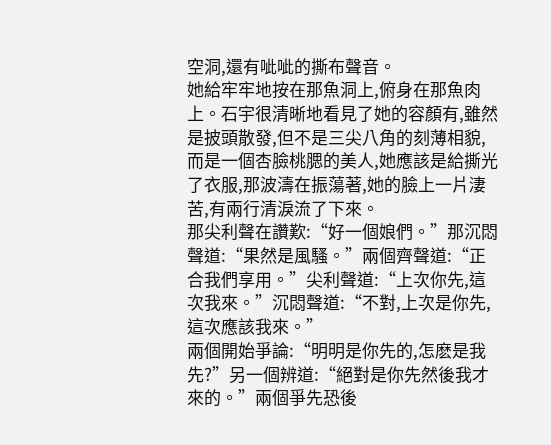空洞,還有呲呲的撕布聲音。
她給牢牢地按在那魚洞上,俯身在那魚肉上。石宇很清晰地看見了她的容顏有,雖然是披頭散發,但不是三尖八角的刻薄相貌,而是一個杏臉桃腮的美人,她應該是給撕光了衣服,那波濤在振蕩著,她的臉上一片淒苦,有兩行清淚流了下來。
那尖利聲在讚歎:“好一個娘們。”那沉悶聲道:“果然是風騷。”兩個齊聲道:“正合我們享用。”尖利聲道:“上次你先,這次我來。”沉悶聲道:“不對,上次是你先,這次應該我來。”
兩個開始爭論:“明明是你先的,怎麽是我先?”另一個辨道:“絕對是你先然後我才來的。”兩個爭先恐後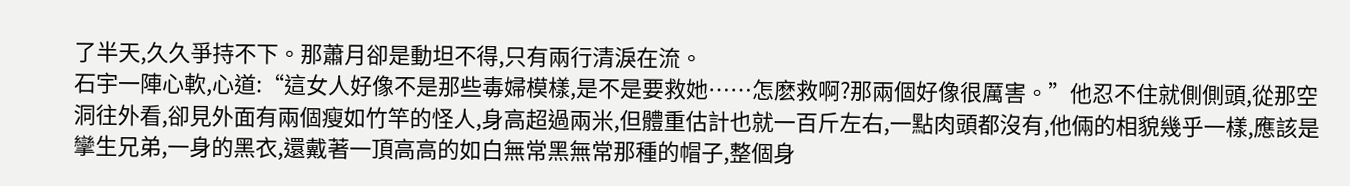了半天,久久爭持不下。那蕭月卻是動坦不得,只有兩行清淚在流。
石宇一陣心軟,心道:“這女人好像不是那些毒婦模樣,是不是要救她……怎麽救啊?那兩個好像很厲害。”他忍不住就側側頭,從那空洞往外看,卻見外面有兩個瘦如竹竿的怪人,身高超過兩米,但體重估計也就一百斤左右,一點肉頭都沒有,他倆的相貌幾乎一樣,應該是攣生兄弟,一身的黑衣,還戴著一頂高高的如白無常黑無常那種的帽子,整個身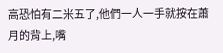高恐怕有二米五了,他們一人一手就按在蕭月的背上,嘴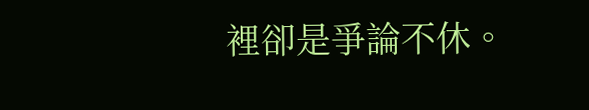裡卻是爭論不休。